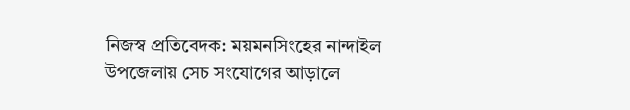নিজস্ব প্রতিবেদক: ময়মনসিংহের নান্দাইল উপজেলায় সেচ সংযোগের আড়ালে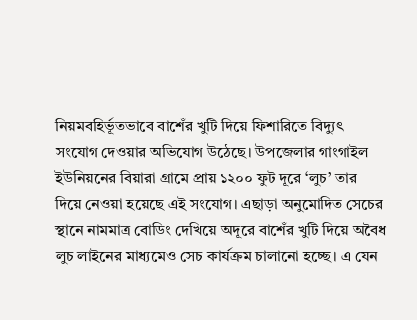নিয়মবহির্ভূতভাবে বাশেঁর খুটি দিয়ে ফিশারিতে বিদ্যুৎ সংযোগ দেওয়ার অভিযোগ উঠেছে। উপজেলার গাংগাইল ইউনিয়নের বিয়ারা গ্রামে প্রায় ১২০০ ফুট দূরে ‘লুচ’ তার দিয়ে নেওয়া হয়েছে এই সংযোগ। এছাড়া অনুমোদিত সেচের স্থানে নামমাত্র বোডিং দেখিয়ে অদূরে বাশেঁর খুটি দিয়ে অবৈধ লুচ লাইনের মাধ্যমেও সেচ কার্যক্রম চালানো হচ্ছে। এ যেন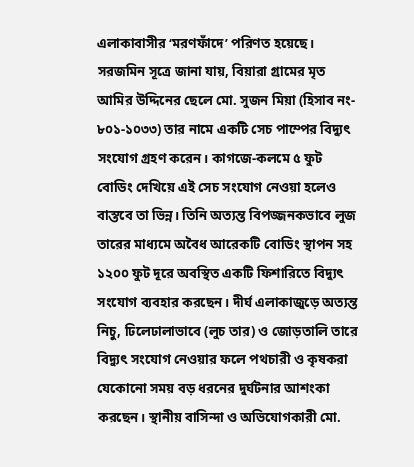এলাকাবাসীর ‘মরণফাঁদে’ পরিণত হয়েছে।
সরজমিন সূত্রে জানা যায়, বিয়ারা গ্রামের মৃত আমির উদ্দিনের ছেলে মো. সুজন মিয়া (হিসাব নং- ৮০১-১০৩৩) তার নামে একটি সেচ পাম্পের বিদ্যুৎ সংযোগ গ্রহণ করেন। কাগজে-কলমে ৫ ফুট বোডিং দেখিয়ে এই সেচ সংযোগ নেওয়া হলেও বাস্তবে তা ভিন্ন। তিনি অত্যন্ত বিপজ্জনকভাবে লুজ তারের মাধ্যমে অবৈধ আরেকটি বোডিং স্থাপন সহ ১২০০ ফুট দূরে অবস্থিত একটি ফিশারিতে বিদ্যুৎ সংযোগ ব্যবহার করছেন। দীর্ঘ এলাকাজুড়ে অত্যন্ত নিচু, ঢিলেঢালাভাবে (লুচ তার) ও জোড়তালি তারে বিদ্যুৎ সংযোগ নেওয়ার ফলে পথচারী ও কৃষকরা যেকোনো সময় বড় ধরনের দুর্ঘটনার আশংকা করছেন। স্থানীয় বাসিন্দা ও অভিযোগকারী মো.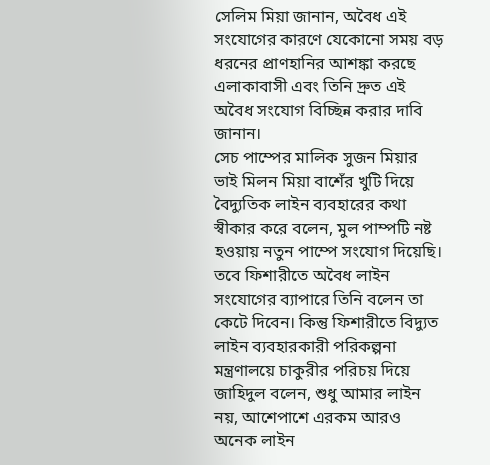সেলিম মিয়া জানান, অবৈধ এই সংযোগের কারণে যেকোনো সময় বড় ধরনের প্রাণহানির আশঙ্কা করছে এলাকাবাসী এবং তিনি দ্রুত এই অবৈধ সংযোগ বিচ্ছিন্ন করার দাবি জানান।
সেচ পাম্পের মালিক সুজন মিয়ার ভাই মিলন মিয়া বাশেঁর খুটি দিয়ে বৈদ্যুতিক লাইন ব্যবহারের কথা স্বীকার করে বলেন, মুল পাম্পটি নষ্ট হওয়ায় নতুন পাম্পে সংযোগ দিয়েছি। তবে ফিশারীতে অবৈধ লাইন সংযোগের ব্যাপারে তিনি বলেন তা কেটে দিবেন। কিন্তু ফিশারীতে বিদ্যুত লাইন ব্যবহারকারী পরিকল্পনা মন্ত্রণালয়ে চাকুরীর পরিচয় দিয়ে জাহিদুল বলেন, শুধু আমার লাইন নয়, আশেপাশে এরকম আরও অনেক লাইন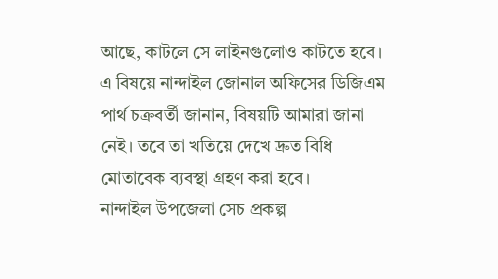আছে, কাটলে সে লাইনগুলোও কাটতে হবে।
এ বিষয়ে নান্দাইল জোনাল অফিসের ডিজিএম পার্থ চক্রবর্তী জানান, বিষয়টি আমারা জানা নেই। তবে তা খতিয়ে দেখে দ্রুত বিধি মোতাবেক ব্যবস্থা গ্রহণ করা হবে।
নান্দাইল উপজেলা সেচ প্রকল্প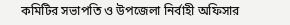কমিটির সভাপতি ও উপজেলা নির্বাহী অফিসার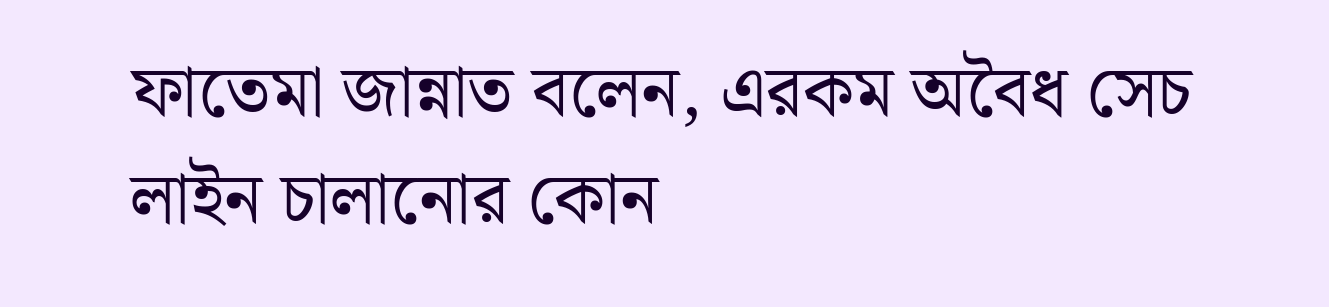ফাতেমা জান্নাত বলেন, এরকম অবৈধ সেচ লাইন চালানোর কোন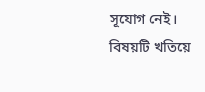সূযোগ নেই। বিষয়টি খতিয়ে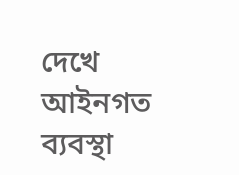দেখে আইনগত ব্যবস্থা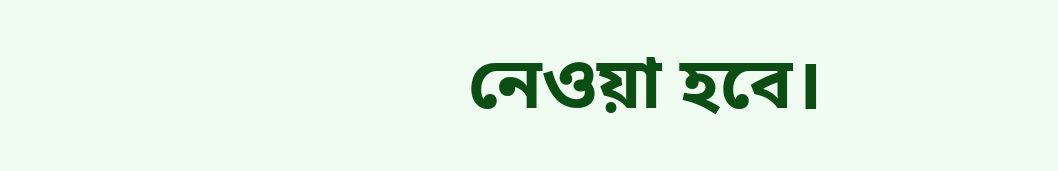নেওয়া হবে।